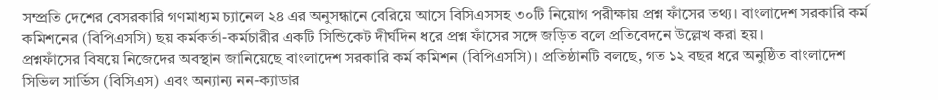সম্প্রতি দেশের বেসরকারি গণমাধ্যম চ্যানেল ২৪ এর অনুসন্ধানে বেরিয়ে আসে বিসিএসসহ ৩০টি নিয়োগ পরীক্ষায় প্রশ্ন ফাঁসের তথ্য। বাংলাদেশ সরকারি কর্ম কমিশনের (বিপিএসসি) ছয় কর্মকর্তা-কর্মচারীর একটি সিন্ডিকেট দীর্ঘদিন ধরে প্রশ্ন ফাঁসের সঙ্গে জড়িত বলে প্রতিবেদনে উল্লেখ করা হয়।
প্রশ্নফাঁসের বিষয়ে নিজেদের অবস্থান জানিয়েছে বাংলাদেশ সরকারি কর্ম কমিশন (বিপিএসসি)। প্রতিষ্ঠানটি বলছে, গত ১২ বছর ধরে অনুষ্ঠিত বাংলাদেশ সিভিল সার্ভিস (বিসিএস) এবং অন্যান্য নন-ক্যাডার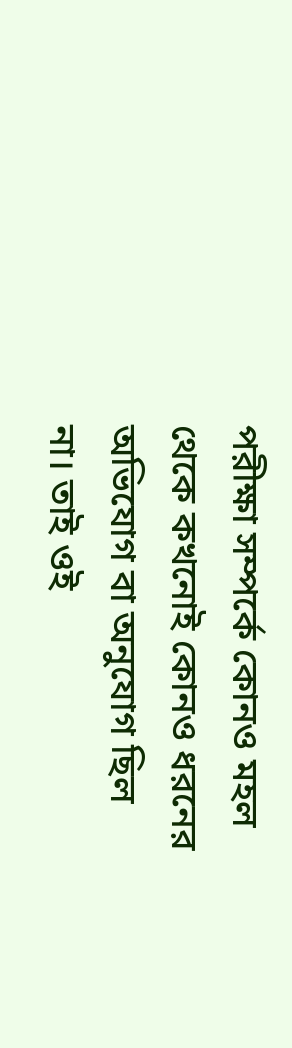পরীক্ষা সম্পর্কে কোনও মহল থেকে কখনোই কোনও ধরনের অভিযোগ বা অনুযোগ ছিল না। তাই ওই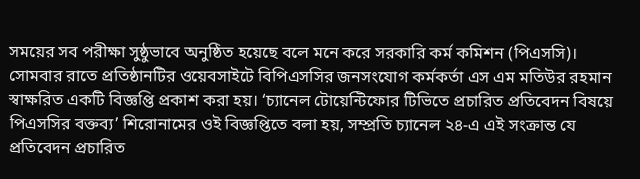সময়ের সব পরীক্ষা সুষ্ঠুভাবে অনুষ্ঠিত হয়েছে বলে মনে করে সরকারি কর্ম কমিশন (পিএসসি)।
সোমবার রাতে প্রতিষ্ঠানটির ওয়েবসাইটে বিপিএসসির জনসংযোগ কর্মকর্তা এস এম মতিউর রহমান স্বাক্ষরিত একটি বিজ্ঞপ্তি প্রকাশ করা হয়। ‘চ্যানেল টোয়েন্টিফোর টিভিতে প্রচারিত প্রতিবেদন বিষয়ে পিএসসির বক্তব্য’ শিরোনামের ওই বিজ্ঞপ্তিতে বলা হয়, সম্প্রতি চ্যানেল ২৪-এ এই সংক্রান্ত যে প্রতিবেদন প্রচারিত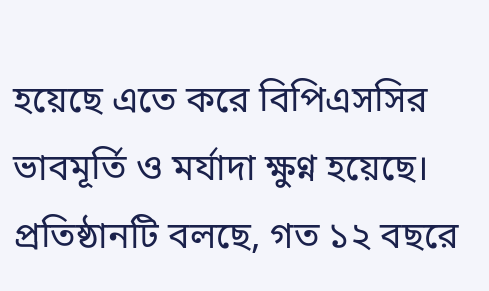হয়েছে এতে করে বিপিএসসির ভাবমূর্তি ও মর্যাদা ক্ষুণ্ন হয়েছে।
প্রতিষ্ঠানটি বলছে, গত ১২ বছরে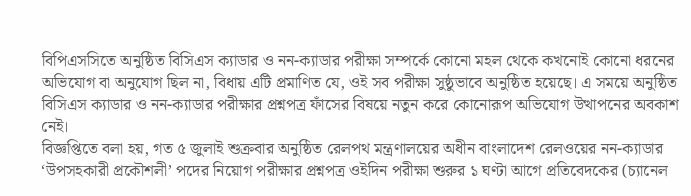বিপিএসসিতে অনুষ্ঠিত বিসিএস ক্যাডার ও নন-ক্যাডার পরীক্ষা সম্পর্কে কোনো মহল থেকে কখনোই কোনো ধরনের অভিযোগ বা অনুযোগ ছিল না, বিধায় এটি প্রমাণিত যে, ওই সব পরীক্ষা সুষ্ঠুভাবে অনুষ্ঠিত হয়েছে। এ সময়ে অনুষ্ঠিত বিসিএস ক্যাডার ও নন-ক্যাডার পরীক্ষার প্রশ্নপত্র ফাঁসের বিষয়ে নতুন করে কোনোরূপ অভিযোগ উত্থাপনের অবকাশ নেই।
বিজ্ঞপ্তিতে বলা হয়, গত ৫ জুলাই শুক্রবার অনুষ্ঠিত রেলপথ মন্ত্রণালয়ের অধীন বাংলাদেশ রেলওয়ের নন-ক্যাডার ‘উপসহকারী প্রকৌশলী’ পদের নিয়োগ পরীক্ষার প্রশ্নপত্র ওইদিন পরীক্ষা শুরুর ১ ঘণ্টা আগে প্রতিবেদকের (চ্যানেল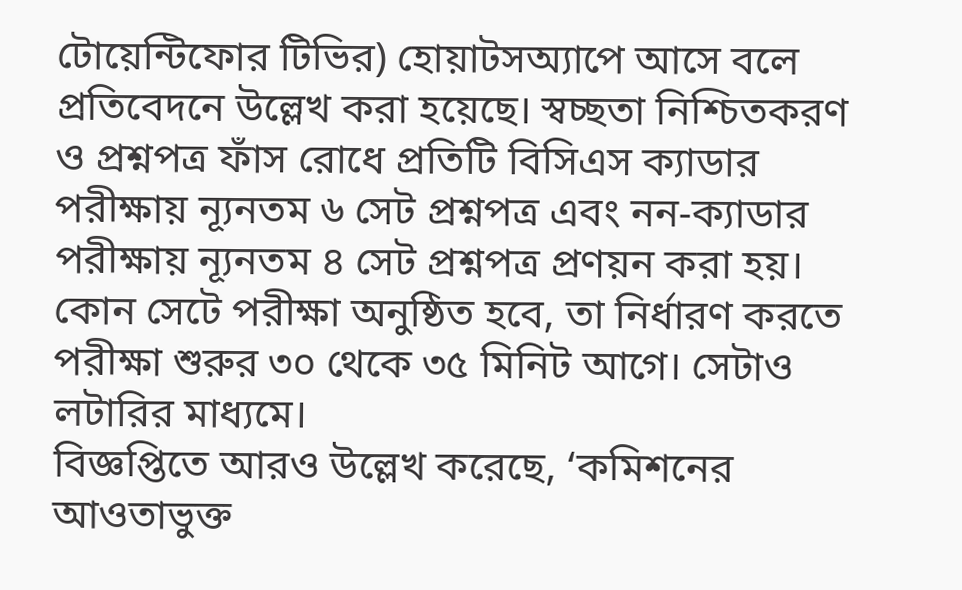টোয়েন্টিফোর টিভির) হোয়াটসঅ্যাপে আসে বলে প্রতিবেদনে উল্লেখ করা হয়েছে। স্বচ্ছতা নিশ্চিতকরণ ও প্রশ্নপত্র ফাঁস রোধে প্রতিটি বিসিএস ক্যাডার পরীক্ষায় ন্যূনতম ৬ সেট প্রশ্নপত্র এবং নন-ক্যাডার পরীক্ষায় ন্যূনতম ৪ সেট প্রশ্নপত্র প্রণয়ন করা হয়। কোন সেটে পরীক্ষা অনুষ্ঠিত হবে, তা নির্ধারণ করতে পরীক্ষা শুরুর ৩০ থেকে ৩৫ মিনিট আগে। সেটাও লটারির মাধ্যমে।
বিজ্ঞপ্তিতে আরও উল্লেখ করেছে, ‘কমিশনের আওতাভুক্ত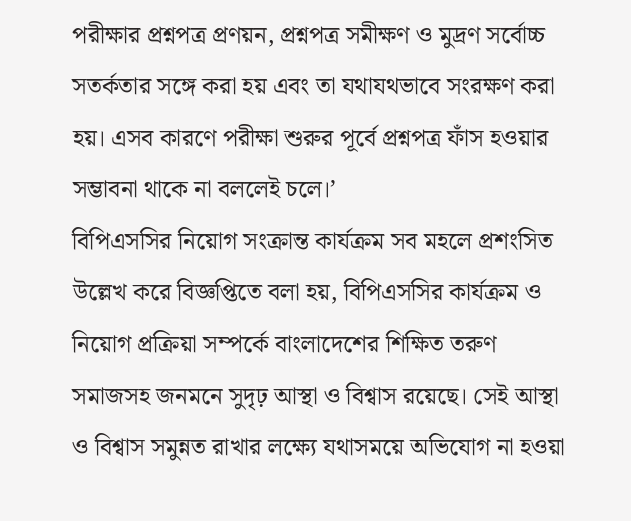পরীক্ষার প্রশ্নপত্র প্রণয়ন, প্রশ্নপত্র সমীক্ষণ ও মুদ্রণ সর্বোচ্চ সতর্কতার সঙ্গে করা হয় এবং তা যথাযথভাবে সংরক্ষণ করা হয়। এসব কারণে পরীক্ষা শুরুর পূর্বে প্রশ্নপত্র ফাঁস হওয়ার সম্ভাবনা থাকে না বললেই চলে।’
বিপিএসসির নিয়োগ সংক্রান্ত কার্যক্রম সব মহলে প্রশংসিত উল্লেখ করে বিজ্ঞপ্তিতে বলা হয়, বিপিএসসির কার্যক্রম ও নিয়োগ প্রক্রিয়া সম্পর্কে বাংলাদেশের শিক্ষিত তরুণ সমাজসহ জনমনে সুদৃঢ় আস্থা ও বিশ্বাস রয়েছে। সেই আস্থা ও বিশ্বাস সমুন্নত রাখার লক্ষ্যে যথাসময়ে অভিযোগ না হওয়া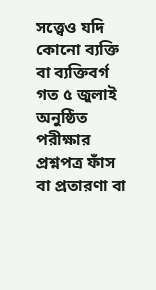সত্ত্বেও যদি কোনো ব্যক্তি বা ব্যক্তিবর্গ গত ৫ জুলাই অনুষ্ঠিত পরীক্ষার প্রশ্নপত্র ফাঁস বা প্রতারণা বা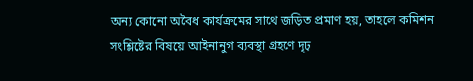অন্য কোনো অবৈধ কার্যক্রমের সাথে জড়িত প্রমাণ হয়, তাহলে কমিশন সংশ্লিষ্টের বিষয়ে আইনানুগ ব্যবস্থা গ্রহণে দৃঢ়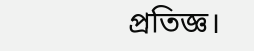প্রতিজ্ঞ।